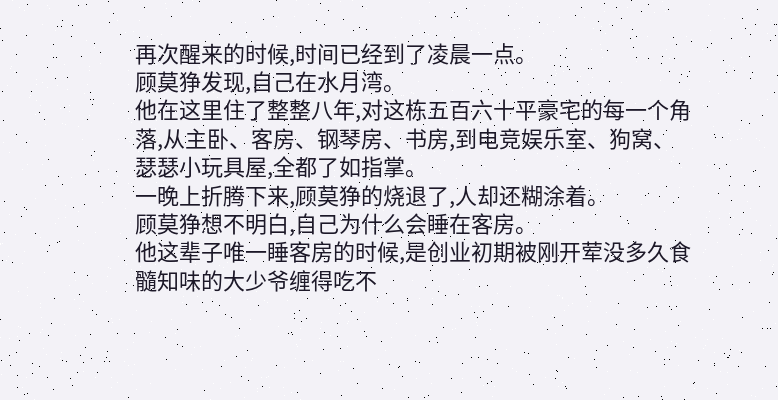再次醒来的时候,时间已经到了凌晨一点。
顾莫狰发现,自己在水月湾。
他在这里住了整整八年,对这栋五百六十平豪宅的每一个角落,从主卧、客房、钢琴房、书房,到电竞娱乐室、狗窝、瑟瑟小玩具屋,全都了如指掌。
一晚上折腾下来,顾莫狰的烧退了,人却还糊涂着。
顾莫狰想不明白,自己为什么会睡在客房。
他这辈子唯一睡客房的时候,是创业初期被刚开荤没多久食髓知味的大少爷缠得吃不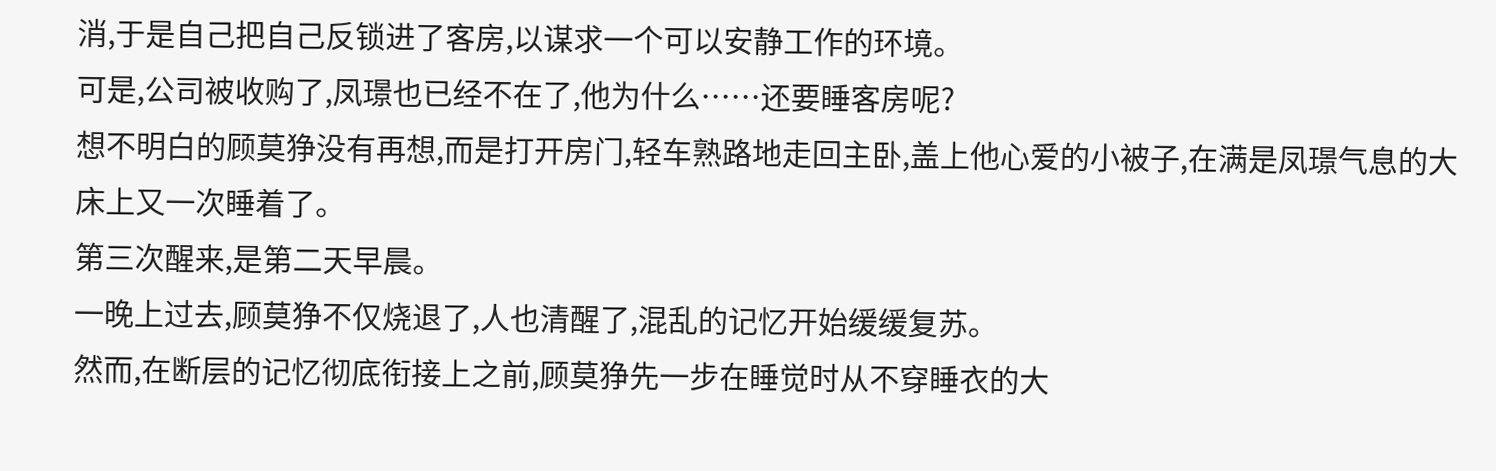消,于是自己把自己反锁进了客房,以谋求一个可以安静工作的环境。
可是,公司被收购了,凤璟也已经不在了,他为什么……还要睡客房呢?
想不明白的顾莫狰没有再想,而是打开房门,轻车熟路地走回主卧,盖上他心爱的小被子,在满是凤璟气息的大床上又一次睡着了。
第三次醒来,是第二天早晨。
一晚上过去,顾莫狰不仅烧退了,人也清醒了,混乱的记忆开始缓缓复苏。
然而,在断层的记忆彻底衔接上之前,顾莫狰先一步在睡觉时从不穿睡衣的大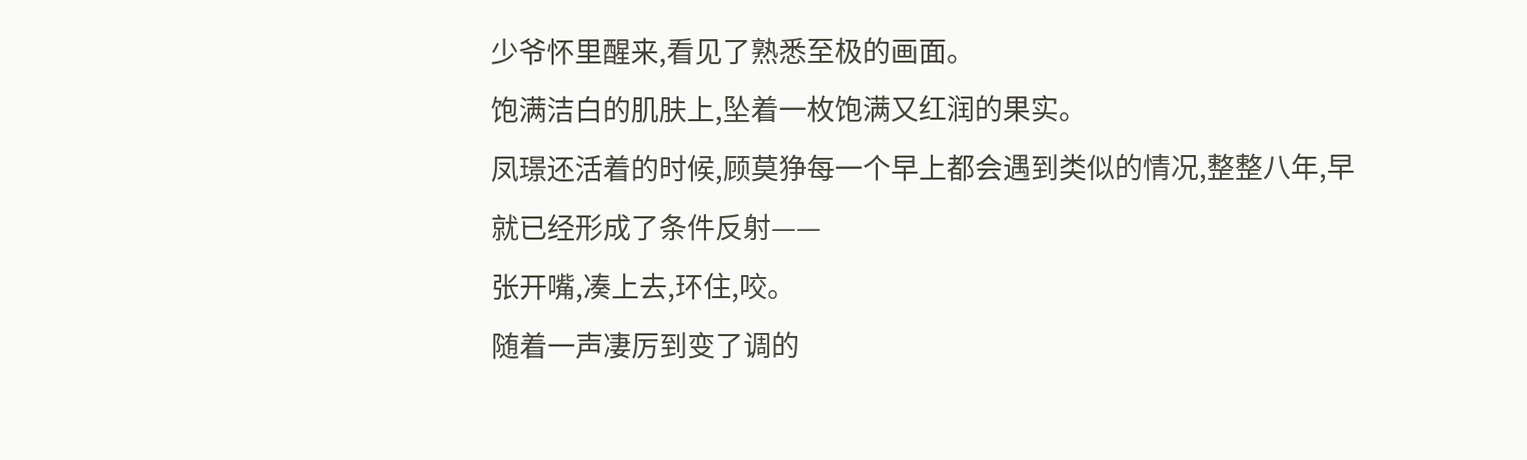少爷怀里醒来,看见了熟悉至极的画面。
饱满洁白的肌肤上,坠着一枚饱满又红润的果实。
凤璟还活着的时候,顾莫狰每一个早上都会遇到类似的情况,整整八年,早就已经形成了条件反射——
张开嘴,凑上去,环住,咬。
随着一声凄厉到变了调的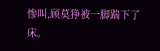惨叫,顾莫狰被一脚踹下了床。